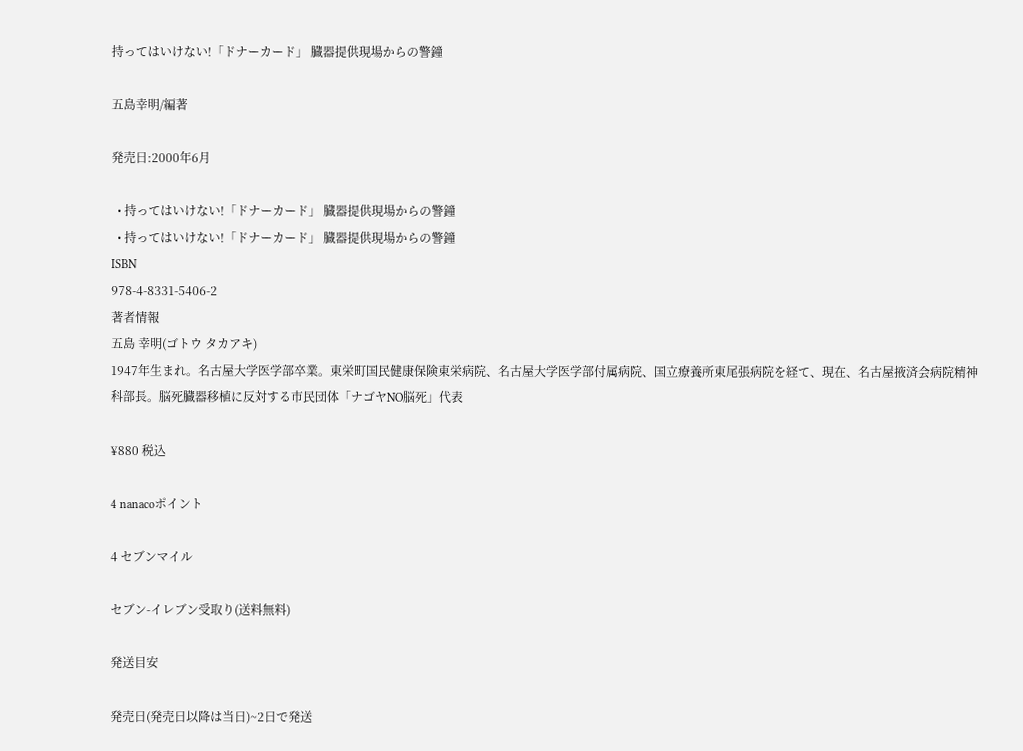持ってはいけない!「ドナーカード」 臓器提供現場からの警鐘

五島幸明/編著

発売日:2000年6月

  • 持ってはいけない!「ドナーカード」 臓器提供現場からの警鐘
  • 持ってはいけない!「ドナーカード」 臓器提供現場からの警鐘
ISBN
978-4-8331-5406-2
著者情報
五島 幸明(ゴトウ タカアキ)
1947年生まれ。名古屋大学医学部卒業。東栄町国民健康保険東栄病院、名古屋大学医学部付属病院、国立療養所東尾張病院を経て、現在、名古屋掖済会病院精神科部長。脳死臓器移植に反対する市民団体「ナゴヤNO脳死」代表

¥880 税込

4 nanacoポイント

4 セブンマイル

セブン-イレブン受取り(送料無料)

発送目安

発売日(発売日以降は当日)~2日で発送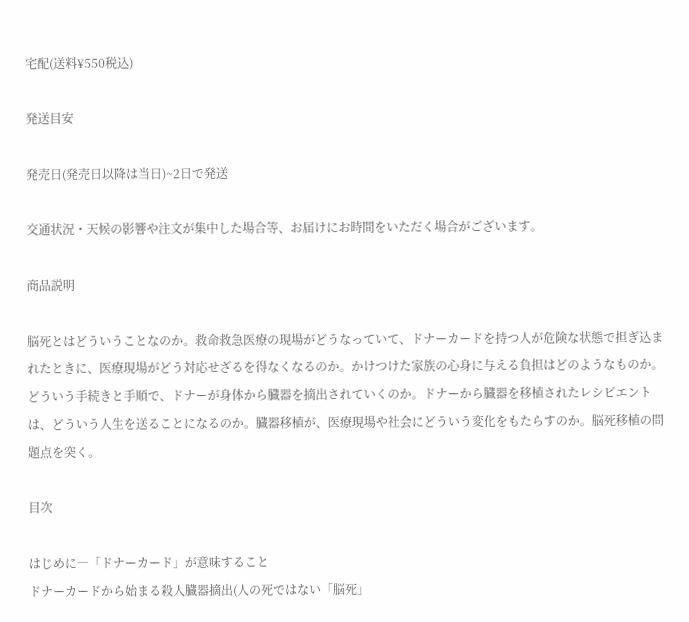宅配(送料¥550税込)

発送目安

発売日(発売日以降は当日)~2日で発送

交通状況・天候の影響や注文が集中した場合等、お届けにお時間をいただく場合がございます。

商品説明

脳死とはどういうことなのか。救命救急医療の現場がどうなっていて、ドナーカードを持つ人が危険な状態で担ぎ込まれたときに、医療現場がどう対応せざるを得なくなるのか。かけつけた家族の心身に与える負担はどのようなものか。どういう手続きと手順で、ドナーが身体から臓器を摘出されていくのか。ドナーから臓器を移植されたレシピエントは、どういう人生を送ることになるのか。臓器移植が、医療現場や社会にどういう変化をもたらすのか。脳死移植の問題点を突く。

目次

はじめに―「ドナーカード」が意味すること
ドナーカードから始まる殺人臓器摘出(人の死ではない「脳死」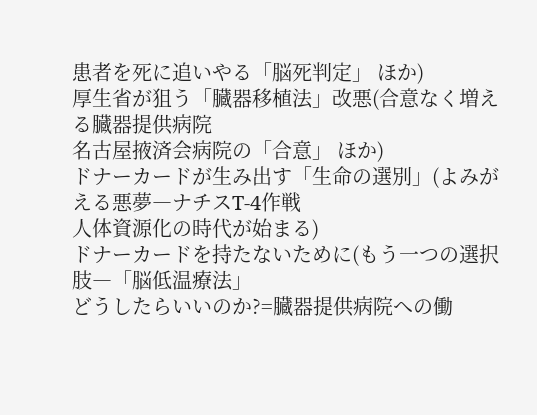患者を死に追いやる「脳死判定」 ほか)
厚生省が狙う「臓器移植法」改悪(合意なく増える臓器提供病院
名古屋掖済会病院の「合意」 ほか)
ドナーカードが生み出す「生命の選別」(よみがえる悪夢―ナチスT‐4作戦
人体資源化の時代が始まる)
ドナーカードを持たないために(もう一つの選択肢―「脳低温療法」
どうしたらいいのか?=臓器提供病院への働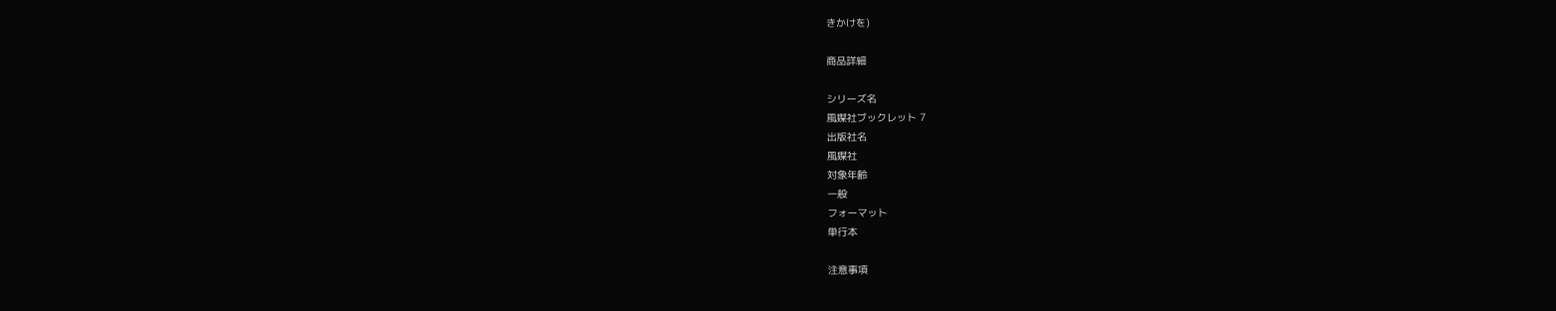きかけを)

商品詳細

シリーズ名
風媒社ブックレット 7
出版社名
風媒社
対象年齢
一般
フォーマット
単行本

注意事項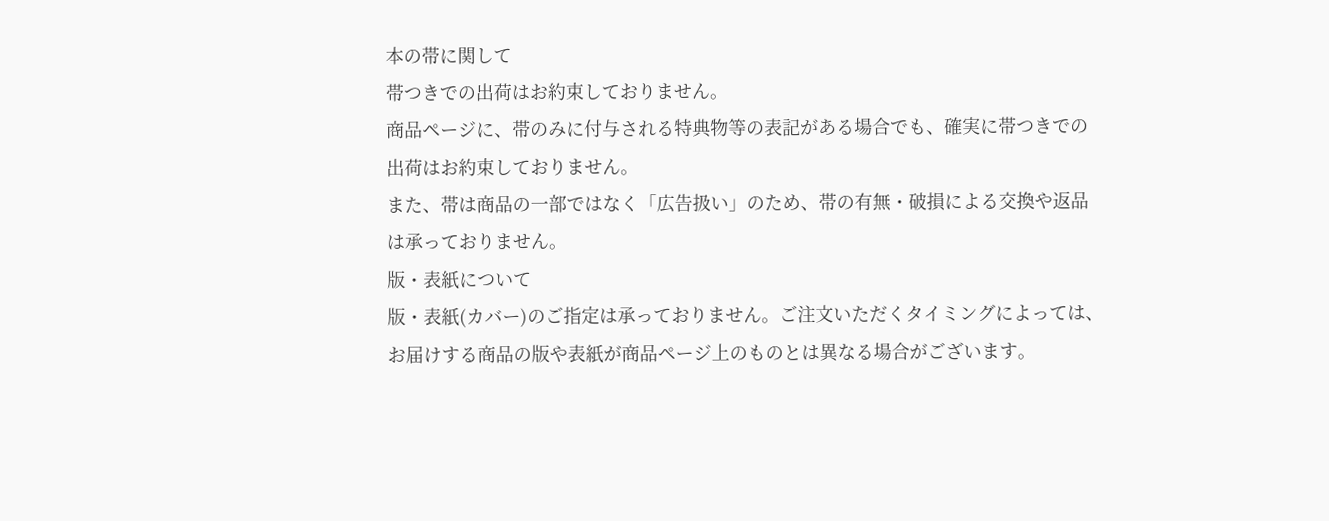本の帯に関して
帯つきでの出荷はお約束しておりません。
商品ページに、帯のみに付与される特典物等の表記がある場合でも、確実に帯つきでの出荷はお約束しておりません。
また、帯は商品の一部ではなく「広告扱い」のため、帯の有無・破損による交換や返品は承っておりません。
版・表紙について
版・表紙(カバー)のご指定は承っておりません。ご注文いただくタイミングによっては、お届けする商品の版や表紙が商品ページ上のものとは異なる場合がございます。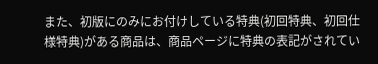また、初版にのみにお付けしている特典(初回特典、初回仕様特典)がある商品は、商品ページに特典の表記がされてい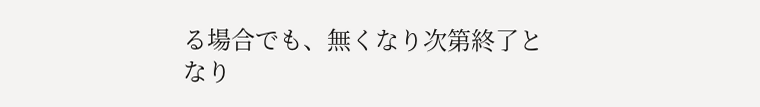る場合でも、無くなり次第終了となり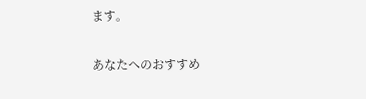ます。

あなたへのおすすめ